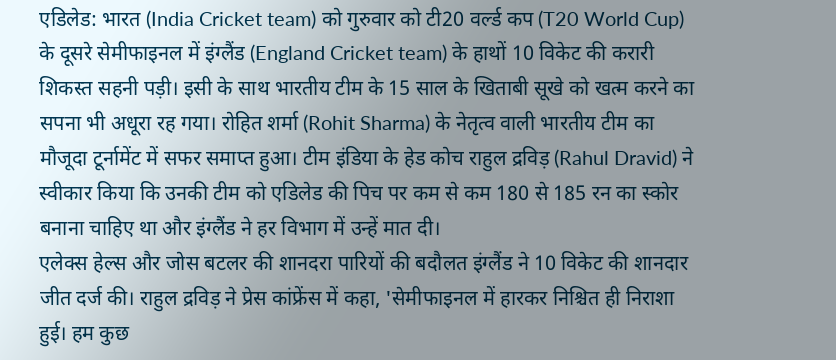एडिलेड: भारत (India Cricket team) को गुरुवार को टी20 वर्ल्ड कप (T20 World Cup) के दूसरे सेमीफाइनल में इंग्लैंड (England Cricket team) के हाथों 10 विकेट की करारी शिकस्त सहनी पड़ी। इसी के साथ भारतीय टीम के 15 साल के खिताबी सूखे को खत्म करने का सपना भी अधूरा रह गया। रोहित शर्मा (Rohit Sharma) के नेतृत्व वाली भारतीय टीम का मौजूदा टूर्नामेंट में सफर समाप्त हुआ। टीम इंडिया के हेड कोच राहुल द्रविड़ (Rahul Dravid) ने स्वीकार किया कि उनकी टीम को एडिलेड की पिच पर कम से कम 180 से 185 रन का स्कोर बनाना चाहिए था और इंग्लैंड ने हर विभाग में उन्हें मात दी।
एलेक्स हेल्स और जोस बटलर की शानदरा पारियों की बदौलत इंग्लैंड ने 10 विकेट की शानदार जीत दर्ज की। राहुल द्रविड़ ने प्रेस कांफ्रेंस में कहा, 'सेमीफाइनल में हारकर निश्चित ही निराशा हुई। हम कुछ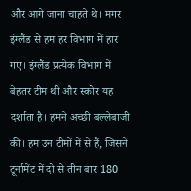और आगे जाना चाहते थे। मगर इंग्लैंड से हम हर विभाग में हार गए। इंग्लैंड प्रत्येक विभाग में बेहतर टीम थी और स्कोर यह दर्शाता है। हमने अच्छी बल्लेबाजी की। हम उन टीमों में से हैं, जिसने टूर्नामेंट में दो से तीन बार 180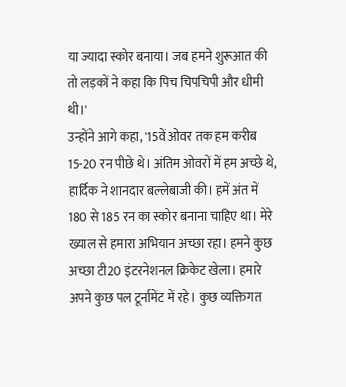या ज्यादा स्कोर बनाया। जब हमने शुरूआत की तो लड़कों ने कहा कि पिच चिपचिपी और धीमी थी।'
उन्होंने आगे कहा, '15वें ओवर तक हम करीब 15-20 रन पीछे थे। अंतिम ओवरों में हम अच्छे थे, हार्दिक ने शानदार बल्लेबाजी की। हमें अंत में 180 से 185 रन का स्कोर बनाना चाहिए था। मेरे ख्याल से हमारा अभियान अच्छा रहा। हमने कुछ अच्छा टी20 इंटरनेशनल क्रिकेट खेला। हमारे अपने कुछ पल टूर्नामेंट में रहे। कुछ व्यक्तिगत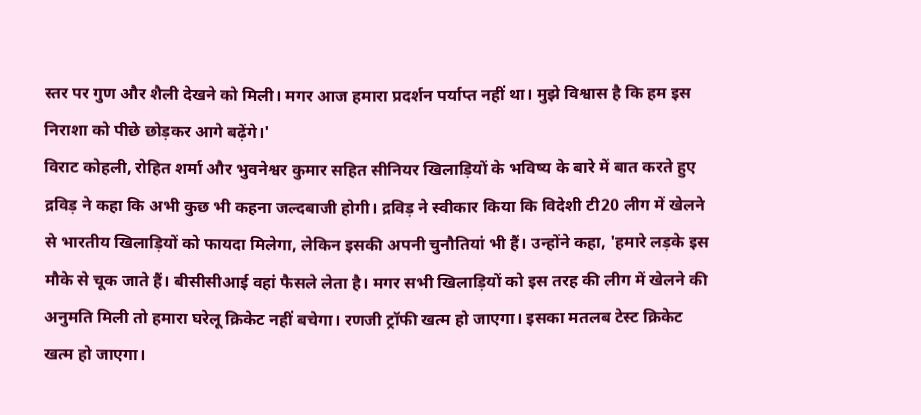स्तर पर गुण और शैली देखने को मिली। मगर आज हमारा प्रदर्शन पर्याप्त नहीं था। मुझे विश्वास है कि हम इस निराशा को पीछे छोड़कर आगे बढ़ेंगे।'
विराट कोहली, रोहित शर्मा और भुवनेश्वर कुमार सहित सीनियर खिलाड़ियों के भविष्य के बारे में बात करते हुए द्रविड़ ने कहा कि अभी कुछ भी कहना जल्दबाजी होगी। द्रविड़ ने स्वीकार किया कि विदेशी टी20 लीग में खेलने से भारतीय खिलाड़ियों को फायदा मिलेगा, लेकिन इसकी अपनी चुनौतियां भी हैं। उन्होंने कहा, 'हमारे लड़के इस मौके से चूक जाते हैं। बीसीसीआई वहां फैसले लेता है। मगर सभी खिलाड़ियों को इस तरह की लीग में खेलने की अनुमति मिली तो हमारा घरेलू क्रिकेट नहीं बचेगा। रणजी ट्रॉफी खत्म हो जाएगा। इसका मतलब टेस्ट क्रिकेट खत्म हो जाएगा।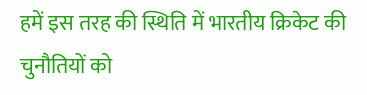हमें इस तरह की स्थिति में भारतीय क्रिकेट की चुनौतियों को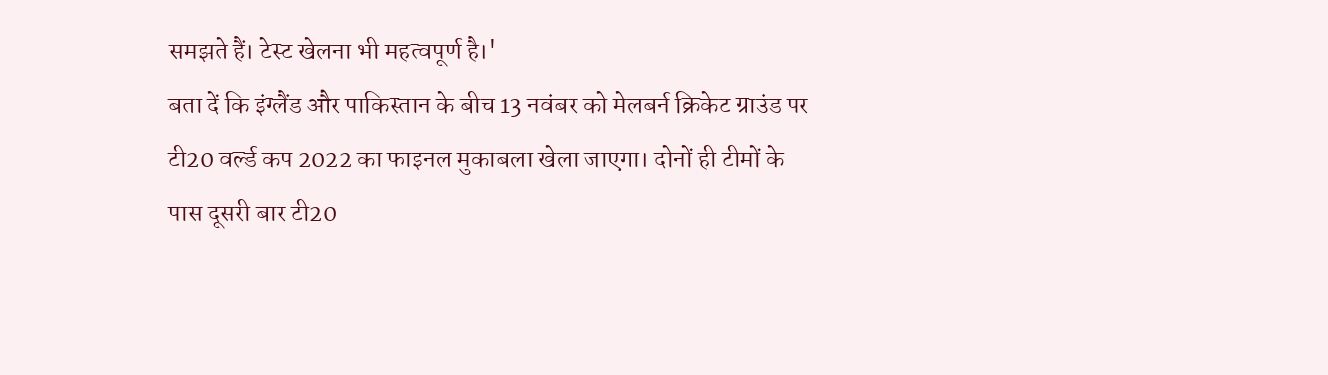समझते हैं। टेस्ट खेलना भी महत्वपूर्ण है।'
बता दें कि इंग्लैंड और पाकिस्तान के बीच 13 नवंबर को मेलबर्न क्रिकेट ग्राउंड पर टी20 वर्ल्ड कप 2022 का फाइनल मुकाबला खेला जाएगा। दोनों ही टीमों के पास दूसरी बार टी20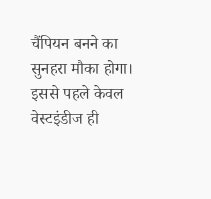चैंपियन बनने का सुनहरा मौका होगा। इससे पहले केवल वेस्टइंडीज ही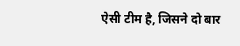ऐसी टीम है, जिसने दो बार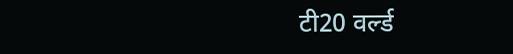टी20 वर्ल्ड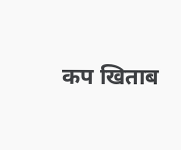कप खिताब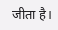जीता है।